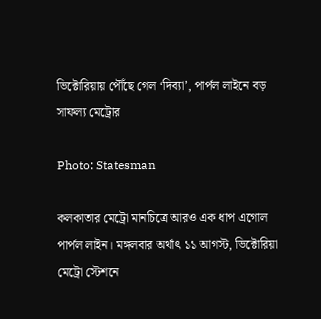ভিক্টোরিয়ায় পৌঁছে গেল ‘দিব্যা’, পার্পল লাইনে বড় সাফল্য মেট্রোর

Photo: Statesman

কলকাতার মেট্রো মানচিত্রে আরও এক ধাপ এগোল পার্পল লাইন। মঙ্গলবার অর্থাৎ ১১ আগস্ট, ভিক্টোরিয়া মেট্রো স্টেশনে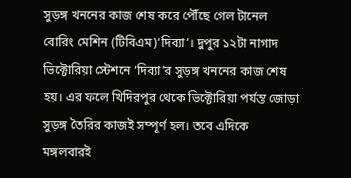সুড়ঙ্গ খননের কাজ শেষ করে পৌঁছে গেল টানেল বোরিং মেশিন (টিবিএম)‘দিব্যা’। দুপুর ১২টা নাগাদ ভিক্টোরিয়া স্টেশনে ‘দিব্যা’র সুড়ঙ্গ খননের কাজ শেষ হয়। এর ফলে খিদিরপুর থেকে ভিক্টোরিয়া পর্যন্ত জোড়া সুড়ঙ্গ তৈরির কাজই সম্পূর্ণ হল। তবে এদিকে মঙ্গলবারই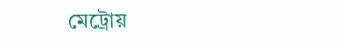মেট্রোয়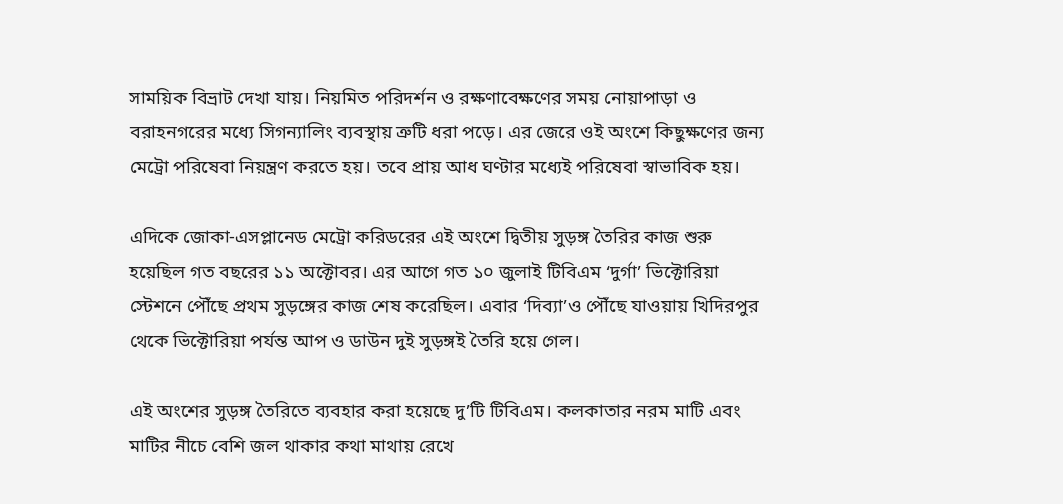সাময়িক বিভ্রাট দেখা যায়। নিয়মিত পরিদর্শন ও রক্ষণাবেক্ষণের সময় নোয়াপাড়া ও বরাহনগরের মধ্যে সিগন্যালিং ব্যবস্থায় ত্রুটি ধরা পড়ে। এর জেরে ওই অংশে কিছুক্ষণের জন্য মেট্রো পরিষেবা নিয়ন্ত্রণ করতে হয়। তবে প্রায় আধ ঘণ্টার মধ্যেই পরিষেবা স্বাভাবিক হয়।

এদিকে জোকা-এসপ্লানেড মেট্রো করিডরের এই অংশে দ্বিতীয় সুড়ঙ্গ তৈরির কাজ শুরু হয়েছিল গত বছরের ১১ অক্টোবর। এর আগে গত ১০ জুলাই টিবিএম ‘দুর্গা’ ভিক্টোরিয়া স্টেশনে পৌঁছে প্রথম সুড়ঙ্গের কাজ শেষ করেছিল। এবার ‘দিব্যা’ও পৌঁছে যাওয়ায় খিদিরপুর থেকে ভিক্টোরিয়া পর্যন্ত আপ ও ডাউন দুই সুড়ঙ্গই তৈরি হয়ে গেল।

এই অংশের সুড়ঙ্গ তৈরিতে ব্যবহার করা হয়েছে দু’টি টিবিএম। কলকাতার নরম মাটি এবং মাটির নীচে বেশি জল থাকার কথা মাথায় রেখে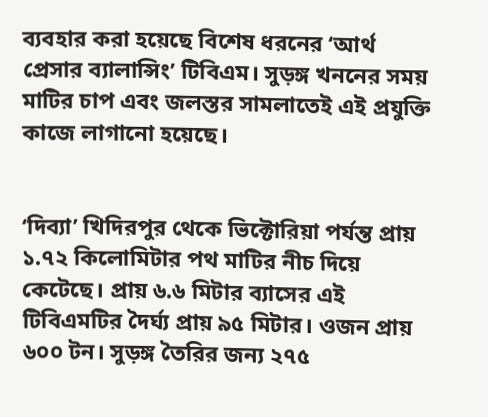ব্যবহার করা হয়েছে বিশেষ ধরনের ‘আর্থ প্রেসার ব্যালান্সিং’ টিবিএম। সুড়ঙ্গ খননের সময় মাটির চাপ এবং জলস্তর সামলাতেই এই প্রযুক্তি কাজে লাগানো হয়েছে।


‘দিব্যা’ খিদিরপুর থেকে ভিক্টোরিয়া পর্যন্ত প্রায় ১.৭২ কিলোমিটার পথ মাটির নীচ দিয়ে কেটেছে। প্রায় ৬.৬ মিটার ব্যাসের এই টিবিএমটির দৈর্ঘ্য প্রায় ৯৫ মিটার। ওজন প্রায় ৬০০ টন। সুড়ঙ্গ তৈরির জন্য ২৭৫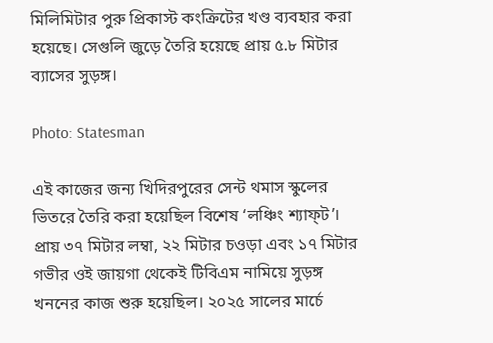মিলিমিটার পুরু প্রিকাস্ট কংক্রিটের খণ্ড ব্যবহার করা হয়েছে। সেগুলি জুড়ে তৈরি হয়েছে প্রায় ৫.৮ মিটার ব্যাসের সুড়ঙ্গ।

Photo: Statesman

এই কাজের জন্য খিদিরপুরের সেন্ট থমাস স্কুলের ভিতরে তৈরি করা হয়েছিল বিশেষ ‘লঞ্চিং শ্যাফ্‌ট’। প্রায় ৩৭ মিটার লম্বা, ২২ মিটার চওড়া এবং ১৭ মিটার গভীর ওই জায়গা থেকেই টিবিএম নামিয়ে সুড়ঙ্গ খননের কাজ শুরু হয়েছিল। ২০২৫ সালের মার্চে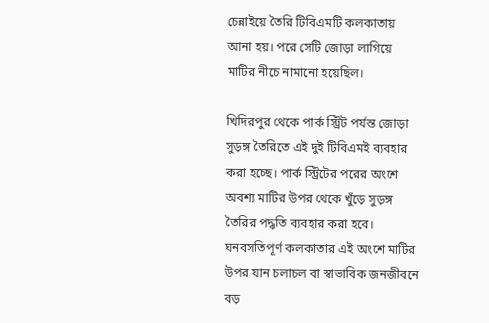চেন্নাইয়ে তৈরি টিবিএমটি কলকাতায় আনা হয়। পরে সেটি জোড়া লাগিয়ে মাটির নীচে নামানো হয়েছিল।

খিদিরপুর থেকে পার্ক স্ট্রিট পর্যন্ত জোড়া সুড়ঙ্গ তৈরিতে এই দুই টিবিএমই ব্যবহার করা হচ্ছে। পার্ক স্ট্রিটের পরের অংশে অবশ্য মাটির উপর থেকে খুঁড়ে সুড়ঙ্গ তৈরির পদ্ধতি ব্যবহার করা হবে। ঘনবসতিপূর্ণ কলকাতার এই অংশে মাটির উপর যান চলাচল বা স্বাভাবিক জনজীবনে বড়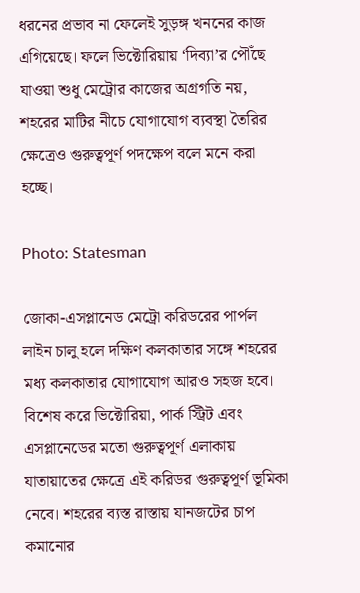ধরনের প্রভাব না ফেলেই সুড়ঙ্গ খননের কাজ এগিয়েছে। ফলে ভিক্টোরিয়ায় ‘দিব্যা’র পৌঁছে যাওয়া শুধু মেট্রোর কাজের অগ্রগতি নয়, শহরের মাটির নীচে যোগাযোগ ব্যবস্থা তৈরির ক্ষেত্রেও গুরুত্বপূর্ণ পদক্ষেপ বলে মনে করা হচ্ছে।

Photo: Statesman

জোকা-এসপ্লানেড মেট্রো করিডরের পার্পল লাইন চালু হলে দক্ষিণ কলকাতার সঙ্গে শহরের মধ্য কলকাতার যোগাযোগ আরও সহজ হবে। বিশেষ করে ভিক্টোরিয়া, পার্ক স্ট্রিট এবং এসপ্লানেডের মতো গুরুত্বপূর্ণ এলাকায় যাতায়াতের ক্ষেত্রে এই করিডর গুরুত্বপূর্ণ ভূমিকা নেবে। শহরের ব্যস্ত রাস্তায় যানজটের চাপ কমানোর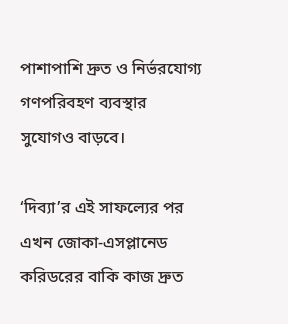পাশাপাশি দ্রুত ও নির্ভরযোগ্য গণপরিবহণ ব্যবস্থার সুযোগও বাড়বে।

‘দিব্যা’র এই সাফল্যের পর এখন জোকা-এসপ্লানেড করিডরের বাকি কাজ দ্রুত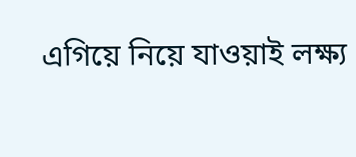এগিয়ে নিয়ে যাওয়াই লক্ষ্য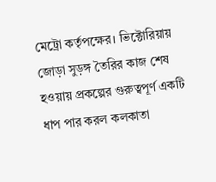মেট্রো কর্তৃপক্ষের। ভিক্টোরিয়ায় জোড়া সুড়ঙ্গ তৈরির কাজ শেষ হওয়ায় প্রকল্পের গুরুত্বপূর্ণ একটি ধাপ পার করল কলকাতা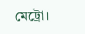মেট্রো।